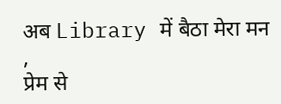अब Library में बैठा मेरा मन ,
प्रेम से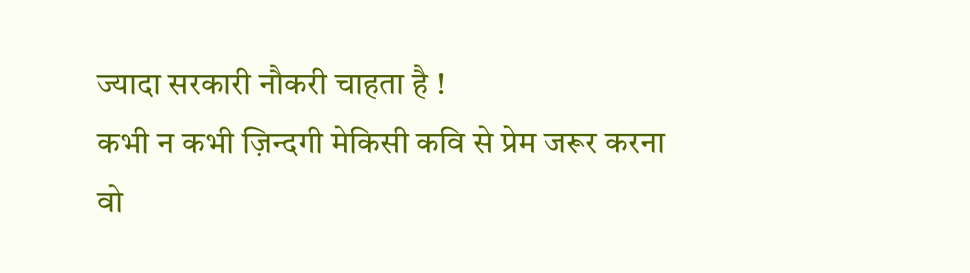ज्यादा सरकारी नौकरी चाहता है !
कभी न कभी ज़िन्दगी मेकिसी कवि से प्रेम जरूर करना
वो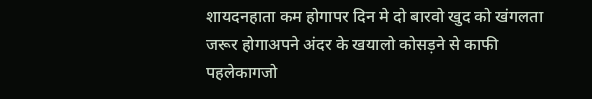शायदनहाता कम होगापर दिन मे दो बारवो खुद को खंगलता जरूर होगाअपने अंदर के खयालो कोसड़ने से काफी पहलेकागजो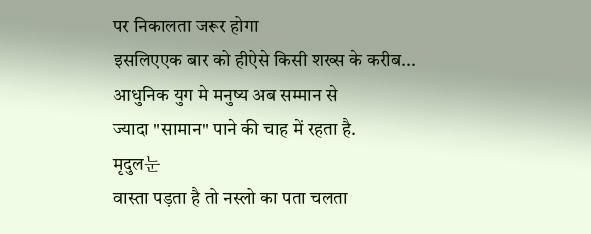पर निकालता जरूर होगा
इसलिएएक बार को हीऐसे किसी शख्स के करीब...
आधुनिक युग मे मनुष्य अब सम्मान से
ज्यादा "सामान" पाने की चाह में रहता है.
मृदुल눈
वास्ता पड़ता है तो नस्लो का पता चलता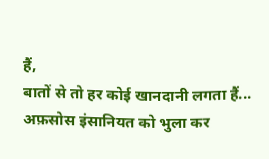हैं,
बातों से तो हर कोई खानदानी लगता हैं...
अफ़सोस इंसानियत को भुला कर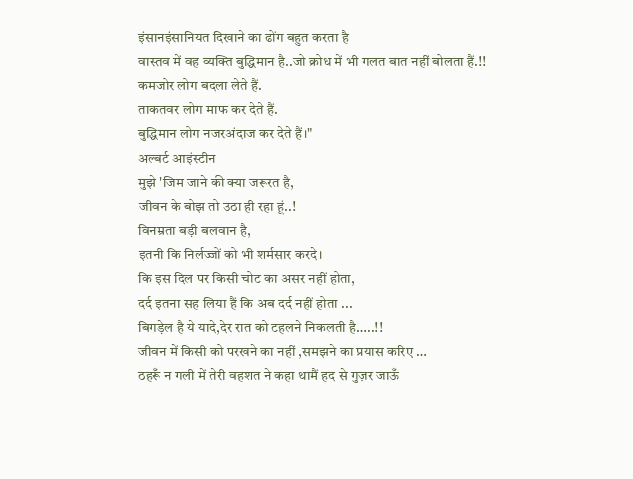इंसानइंसानियत दिखाने का ढोंग बहुत करता है
वास्तव में वह व्यक्ति बुद्धिमान है..जो क्रोध में भी गलत बात नहीं बोलता हैं.!!
कमजोर लोग बदला लेते हैं.
ताकतवर लोग माफ कर देते हैं.
बुद्धिमान लोग नजरअंदाज कर देते हैं।"
अल्बर्ट आइंस्टीन
मुझे 'जिम जाने की क्या जरूरत है,
जीवन के बोझ तो उठा ही रहा हूं..!
विनम्रता बड़ी बलवान है,
इतनी कि निर्लज्जों को भी शर्मसार करदे।
कि इस दिल पर किसी चोट का असर नहीं होता,
दर्द इतना सह लिया हैं कि अब दर्द नहीं होता ...
बिगड़ेल है ये यादे,देर रात को टहलने निकलती है…..!!
जीवन में किसी को परखने का नहीं ,समझने का प्रयास करिए …
ठहरूँ न गली में तेरी वहशत ने कहा थामैं हद से गुज़र जाऊँ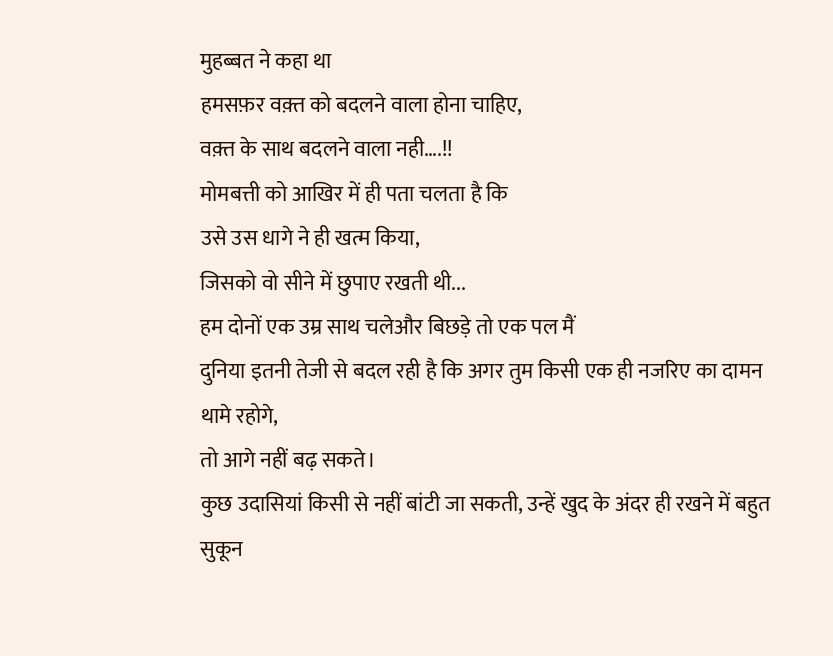मुहब्बत ने कहा था
हमसफ़र वक़्त को बदलने वाला होना चाहिए,
वक़्त के साथ बदलने वाला नही….!!
मोमबत्ती को आखिर में ही पता चलता है कि
उसे उस धागे ने ही खत्म किया,
जिसको वो सीने में छुपाए रखती थी...
हम दोनों एक उम्र साथ चलेऔर बिछड़े तो एक पल मैं
दुनिया इतनी तेजी से बदल रही है कि अगर तुम किसी एक ही नजरिए का दामन थामे रहोगे,
तो आगे नहीं बढ़ सकते।
कुछ उदासियां किसी से नहीं बांटी जा सकती, उन्हें खुद के अंदर ही रखने में बहुत सुकून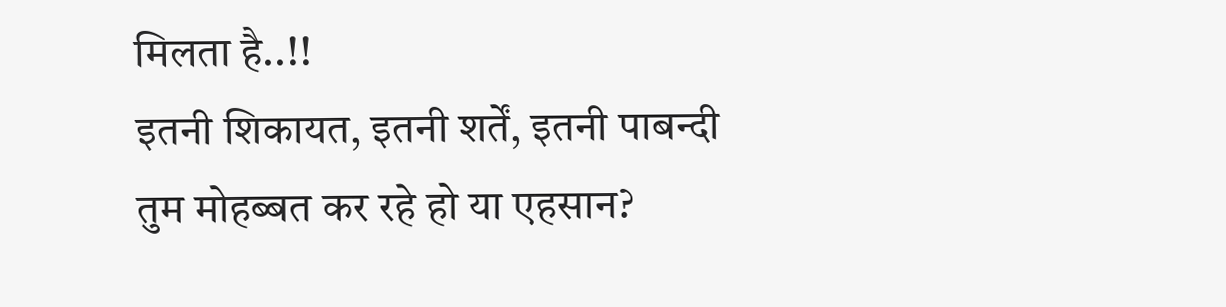मिलता है..!!
इतनी शिकायत, इतनी शर्तें, इतनी पाबन्दी
तुम मोहब्बत कर रहे हो या एहसान?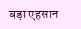बड़ा एहसान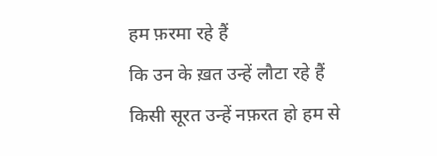हम फ़रमा रहे हैं
कि उन के ख़त उन्हें लौटा रहे हैं
किसी सूरत उन्हें नफ़रत हो हम से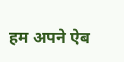हम अपने ऐब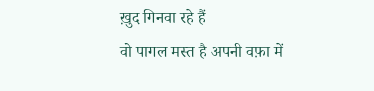ख़ुद गिनवा रहे हैं
वो पागल मस्त है अपनी वफ़ा में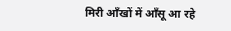मिरी आँखों में आँसू आ रहे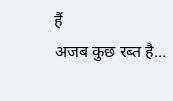हैं
अजब कुछ रब्त है...